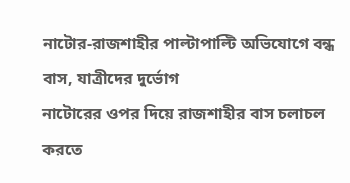নাটোর-রাজশাহীর পাল্টাপাল্টি অভিযোগে বন্ধ বাস, যাত্রীদের দুর্ভোগ
নাটোরের ওপর দিয়ে রাজশাহীর বাস চলাচল করতে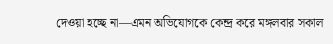দেওয়া হচ্ছে না—এমন অভিযোগকে কেন্দ্র করে মঙ্গলবার সকাল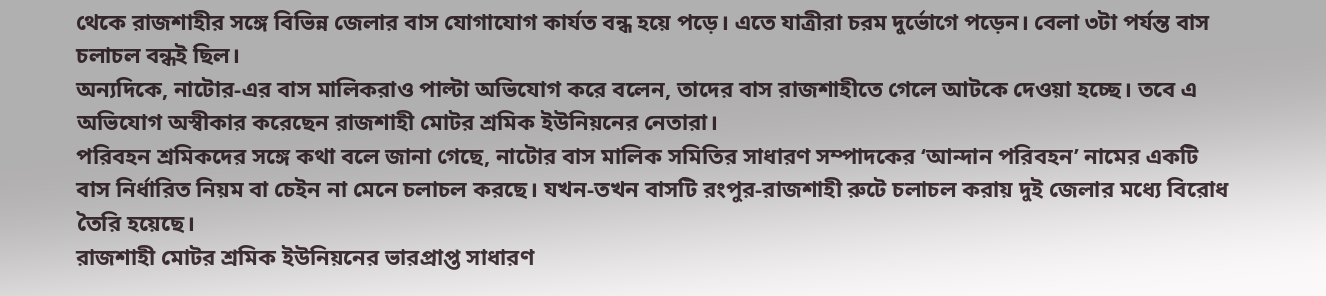থেকে রাজশাহীর সঙ্গে বিভিন্ন জেলার বাস যোগাযোগ কার্যত বন্ধ হয়ে পড়ে। এতে যাত্রীরা চরম দুর্ভোগে পড়েন। বেলা ৩টা পর্যন্ত বাস চলাচল বন্ধই ছিল।
অন্যদিকে, নাটোর-এর বাস মালিকরাও পাল্টা অভিযোগ করে বলেন, তাদের বাস রাজশাহীতে গেলে আটকে দেওয়া হচ্ছে। তবে এ অভিযোগ অস্বীকার করেছেন রাজশাহী মোটর শ্রমিক ইউনিয়নের নেতারা।
পরিবহন শ্রমিকদের সঙ্গে কথা বলে জানা গেছে, নাটোর বাস মালিক সমিতির সাধারণ সম্পাদকের ‘আন্দান পরিবহন’ নামের একটি বাস নির্ধারিত নিয়ম বা চেইন না মেনে চলাচল করছে। যখন-তখন বাসটি রংপুর-রাজশাহী রুটে চলাচল করায় দুই জেলার মধ্যে বিরোধ তৈরি হয়েছে।
রাজশাহী মোটর শ্রমিক ইউনিয়নের ভারপ্রাপ্ত সাধারণ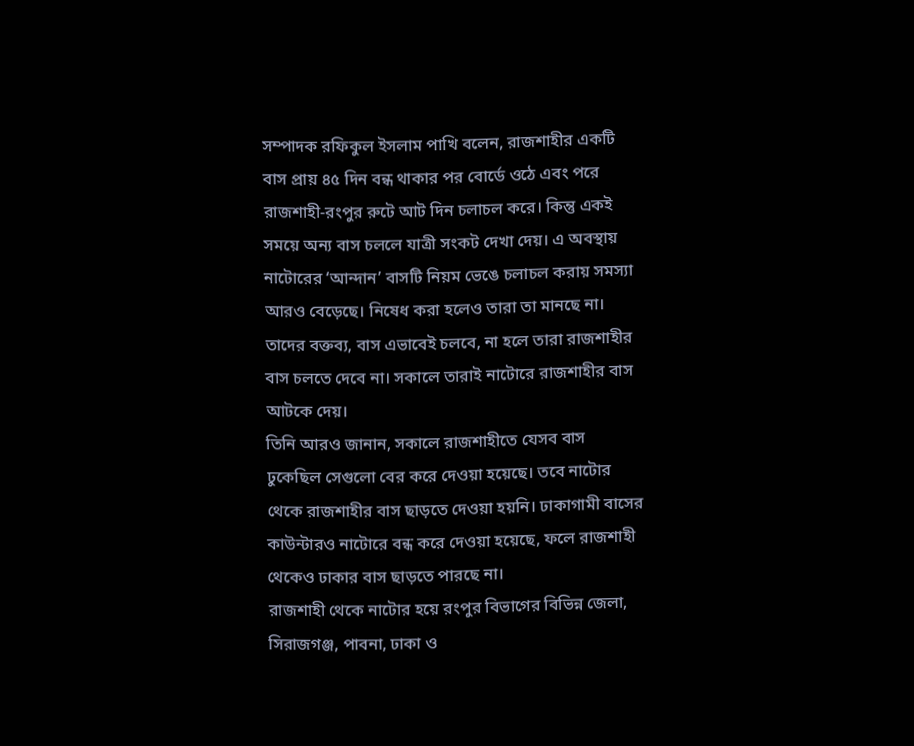সম্পাদক রফিকুল ইসলাম পাখি বলেন, রাজশাহীর একটি বাস প্রায় ৪৫ দিন বন্ধ থাকার পর বোর্ডে ওঠে এবং পরে রাজশাহী-রংপুর রুটে আট দিন চলাচল করে। কিন্তু একই সময়ে অন্য বাস চললে যাত্রী সংকট দেখা দেয়। এ অবস্থায় নাটোরের ‘আন্দান’ বাসটি নিয়ম ভেঙে চলাচল করায় সমস্যা আরও বেড়েছে। নিষেধ করা হলেও তারা তা মানছে না। তাদের বক্তব্য, বাস এভাবেই চলবে, না হলে তারা রাজশাহীর বাস চলতে দেবে না। সকালে তারাই নাটোরে রাজশাহীর বাস আটকে দেয়।
তিনি আরও জানান, সকালে রাজশাহীতে যেসব বাস ঢুকেছিল সেগুলো বের করে দেওয়া হয়েছে। তবে নাটোর থেকে রাজশাহীর বাস ছাড়তে দেওয়া হয়নি। ঢাকাগামী বাসের কাউন্টারও নাটোরে বন্ধ করে দেওয়া হয়েছে, ফলে রাজশাহী থেকেও ঢাকার বাস ছাড়তে পারছে না।
রাজশাহী থেকে নাটোর হয়ে রংপুর বিভাগের বিভিন্ন জেলা, সিরাজগঞ্জ, পাবনা, ঢাকা ও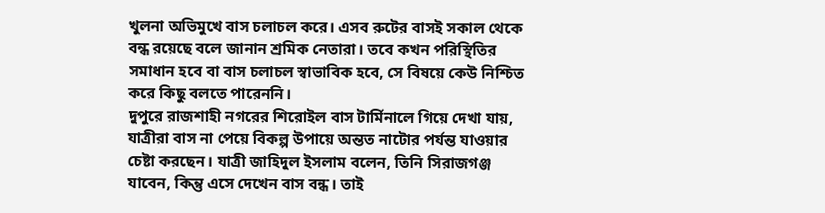খুলনা অভিমুখে বাস চলাচল করে। এসব রুটের বাসই সকাল থেকে বন্ধ রয়েছে বলে জানান শ্রমিক নেতারা। তবে কখন পরিস্থিতির সমাধান হবে বা বাস চলাচল স্বাভাবিক হবে, সে বিষয়ে কেউ নিশ্চিত করে কিছু বলতে পারেননি।
দুপুরে রাজশাহী নগরের শিরোইল বাস টার্মিনালে গিয়ে দেখা যায়, যাত্রীরা বাস না পেয়ে বিকল্প উপায়ে অন্তত নাটোর পর্যন্ত যাওয়ার চেষ্টা করছেন। যাত্রী জাহিদুল ইসলাম বলেন, তিনি সিরাজগঞ্জ যাবেন, কিন্তু এসে দেখেন বাস বন্ধ। তাই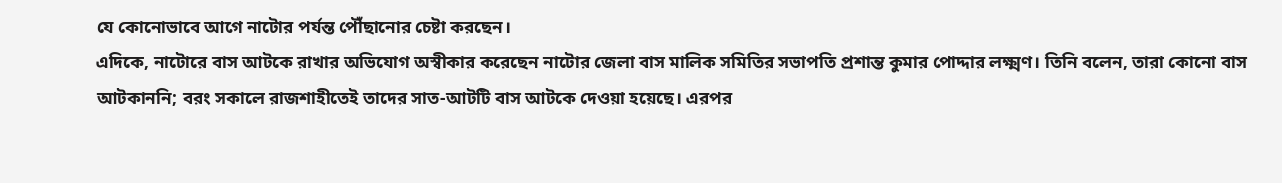যে কোনোভাবে আগে নাটোর পর্যন্ত পৌঁছানোর চেষ্টা করছেন।
এদিকে, নাটোরে বাস আটকে রাখার অভিযোগ অস্বীকার করেছেন নাটোর জেলা বাস মালিক সমিতির সভাপতি প্রশান্ত কুমার পোদ্দার লক্ষ্মণ। তিনি বলেন, তারা কোনো বাস আটকাননি; বরং সকালে রাজশাহীতেই তাদের সাত-আটটি বাস আটকে দেওয়া হয়েছে। এরপর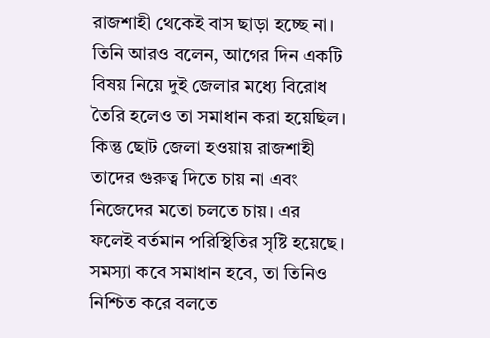রাজশাহী থেকেই বাস ছাড়া হচ্ছে না।
তিনি আরও বলেন, আগের দিন একটি বিষয় নিয়ে দুই জেলার মধ্যে বিরোধ তৈরি হলেও তা সমাধান করা হয়েছিল। কিন্তু ছোট জেলা হওয়ায় রাজশাহী তাদের গুরুত্ব দিতে চায় না এবং নিজেদের মতো চলতে চায়। এর ফলেই বর্তমান পরিস্থিতির সৃষ্টি হয়েছে। সমস্যা কবে সমাধান হবে, তা তিনিও নিশ্চিত করে বলতে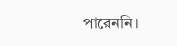পারেননি।